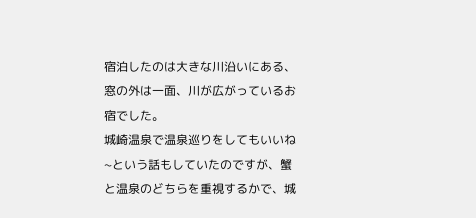宿泊したのは大きな川沿いにある、窓の外は一面、川が広がっているお宿でした。
城崎温泉で温泉巡りをしてもいいね~という話もしていたのですが、蟹と温泉のどちらを重視するかで、城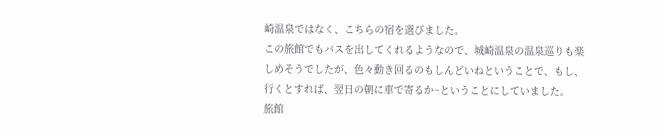崎温泉ではなく、こちらの宿を選びました。
この旅館でもバスを出してくれるようなので、城崎温泉の温泉巡りも楽しめそうでしたが、色々動き回るのもしんどいねということで、もし、行くとすれば、翌日の朝に車で寄るか~ということにしていました。
旅館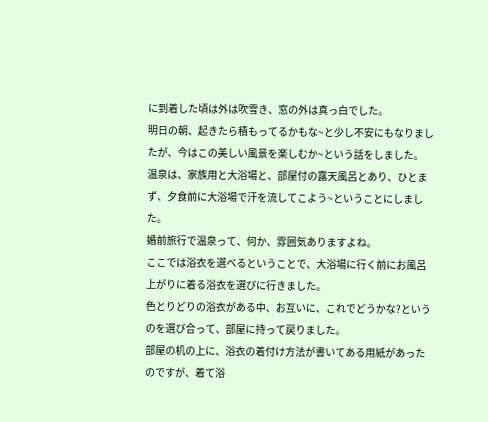に到着した頃は外は吹雪き、窓の外は真っ白でした。
明日の朝、起きたら積もってるかもな~と少し不安にもなりましたが、今はこの美しい風景を楽しむか~という話をしました。
温泉は、家族用と大浴場と、部屋付の露天風呂とあり、ひとまず、夕食前に大浴場で汗を流してこよう~ということにしました。
婚前旅行で温泉って、何か、雰囲気ありますよね。
ここでは浴衣を選べるということで、大浴場に行く前にお風呂上がりに着る浴衣を選びに行きました。
色とりどりの浴衣がある中、お互いに、これでどうかな?というのを選び合って、部屋に持って戻りました。
部屋の机の上に、浴衣の着付け方法が書いてある用紙があったのですが、着て浴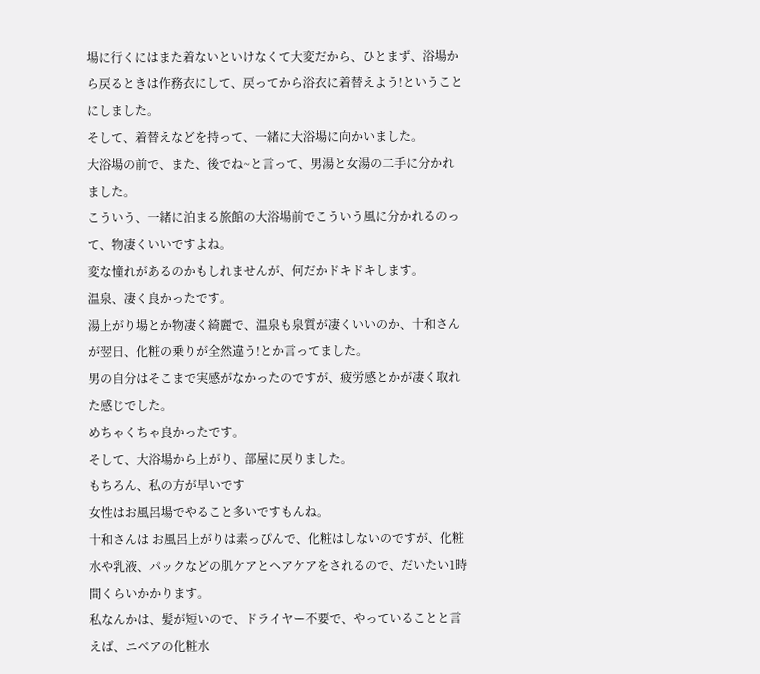場に行くにはまた着ないといけなくて大変だから、ひとまず、浴場から戻るときは作務衣にして、戻ってから浴衣に着替えよう!ということにしました。
そして、着替えなどを持って、一緒に大浴場に向かいました。
大浴場の前で、また、後でね~と言って、男湯と女湯の二手に分かれました。
こういう、一緒に泊まる旅館の大浴場前でこういう風に分かれるのって、物凄くいいですよね。
変な憧れがあるのかもしれませんが、何だかドキドキします。
温泉、凄く良かったです。
湯上がり場とか物凄く綺麗で、温泉も泉質が凄くいいのか、十和さんが翌日、化粧の乗りが全然違う!とか言ってました。
男の自分はそこまで実感がなかったのですが、疲労感とかが凄く取れた感じでした。
めちゃくちゃ良かったです。
そして、大浴場から上がり、部屋に戻りました。
もちろん、私の方が早いです
女性はお風呂場でやること多いですもんね。
十和さんは お風呂上がりは素っぴんで、化粧はしないのですが、化粧水や乳液、パックなどの肌ケアとヘアケアをされるので、だいたい1時間くらいかかります。
私なんかは、髪が短いので、ドライヤー不要で、やっていることと言えば、ニベアの化粧水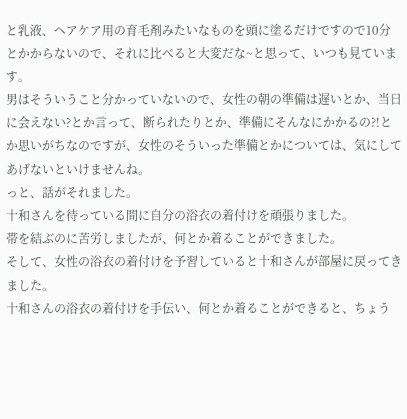と乳液、ヘアケア用の育毛剤みたいなものを頭に塗るだけですので10分とかからないので、それに比べると大変だな~と思って、いつも見ています。
男はそういうこと分かっていないので、女性の朝の準備は遅いとか、当日に会えない?とか言って、断られたりとか、準備にそんなにかかるの?!とか思いがちなのですが、女性のそういった準備とかについては、気にしてあげないといけませんね。
っと、話がそれました。
十和さんを待っている間に自分の浴衣の着付けを頑張りました。
帯を結ぶのに苦労しましたが、何とか着ることができました。
そして、女性の浴衣の着付けを予習していると十和さんが部屋に戻ってきました。
十和さんの浴衣の着付けを手伝い、何とか着ることができると、ちょう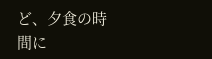ど、夕食の時間に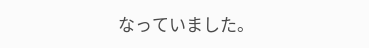なっていました。